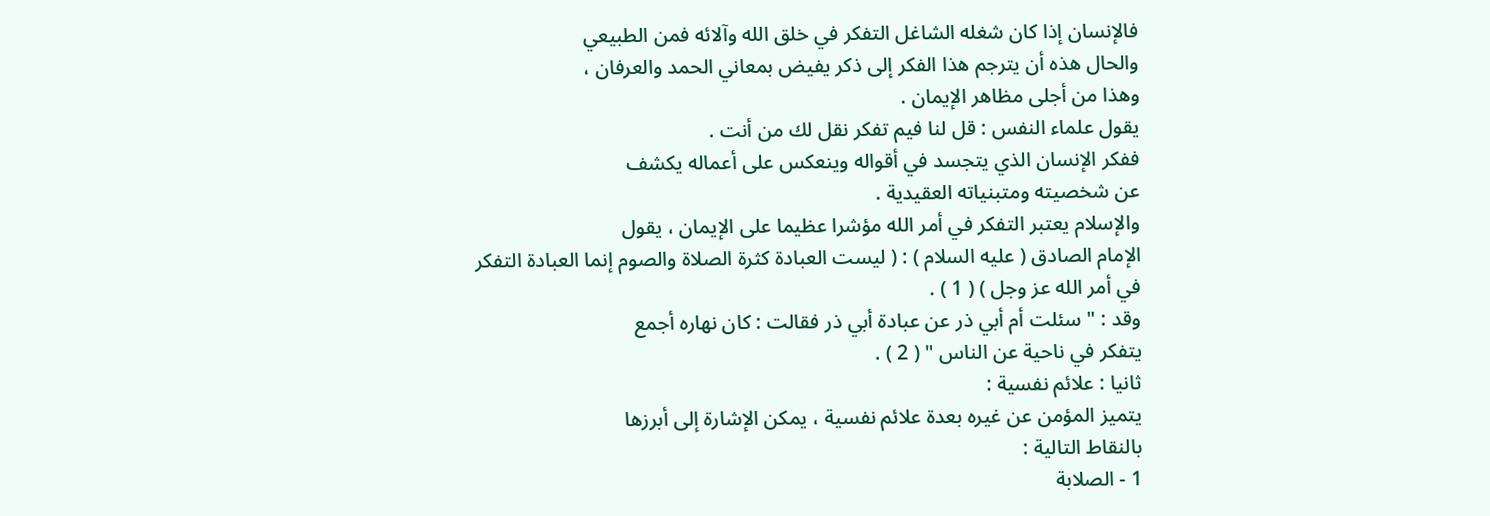فالإنسان إذا كان شغله الشاغل التفكر في خلق الله وآلائه فمن الطبيعي
والحال هذه أن يترجم هذا الفكر إلى ذكر يفيض بمعاني الحمد والعرفان ،
وهذا من أجلى مظاهر الإيمان .
يقول علماء النفس : قل لنا فيم تفكر نقل لك من أنت .
ففكر الإنسان الذي يتجسد في أقواله وينعكس على أعماله يكشف
عن شخصيته ومتبنياته العقيدية .
والإسلام يعتبر التفكر في أمر الله مؤشرا عظيما على الإيمان ، يقول
الإمام الصادق ( عليه السلام ) : ( ليست العبادة كثرة الصلاة والصوم إنما العبادة التفكر
في أمر الله عز وجل ) ( 1 ) .
وقد : " سئلت أم أبي ذر عن عبادة أبي ذر فقالت : كان نهاره أجمع
يتفكر في ناحية عن الناس " ( 2 ) .
ثانيا : علائم نفسية :
يتميز المؤمن عن غيره بعدة علائم نفسية ، يمكن الإشارة إلى أبرزها
بالنقاط التالية :
1 - الصلابة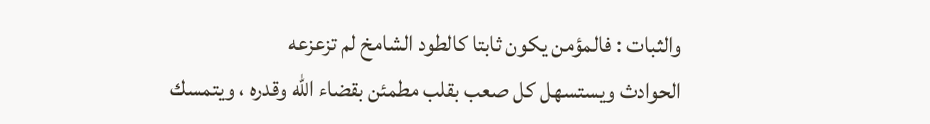والثبات : فالمؤمن يكون ثابتا كالطود الشامخ لم تزعزعه
الحوادث ويستسهل كل صعب بقلب مطمئن بقضاء الله وقدره ، ويتمسك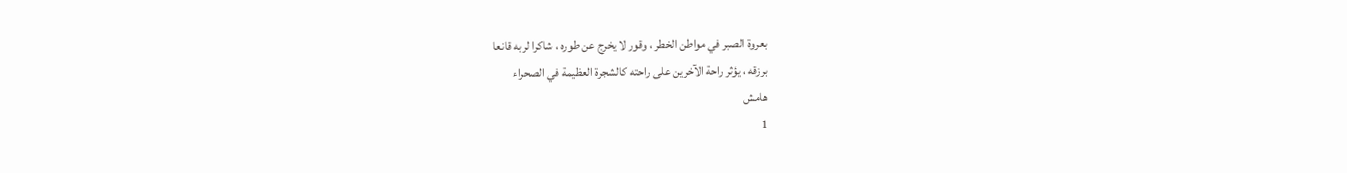بعروة الصبر في مواطن الخطر ، وقور لا يخرج عن طوره ، شاكرا لربه قانعا
برزقه ، يؤثر راحة الآخرين على راحته كالشجرة العظيمة في الصحراء
هامش
1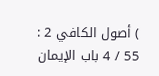) أصول الكافي 2 : 55 / 4 باب الإيمان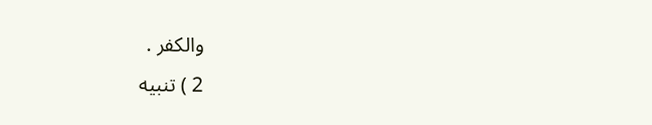والكفر .
2 ) تنبيه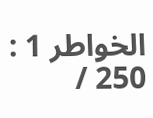الخواطر 1 : 250 /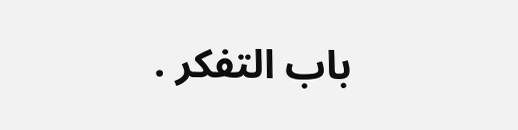باب التفكر .